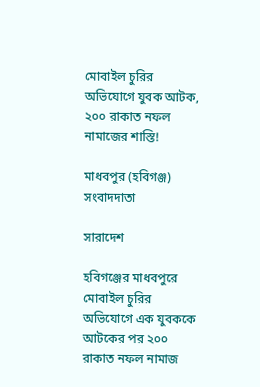মোবাইল চুরির অভিযোগে যুবক আটক, ২০০ রাকাত নফল নামাজের শাস্তি!

মাধবপুর (হবিগঞ্জ) সংবাদদাতা

সারাদেশ

হবিগঞ্জের মাধবপুরে মোবাইল চুরির অভিযোগে এক যুবককে আটকের পর ২০০ রাকাত নফল নামাজ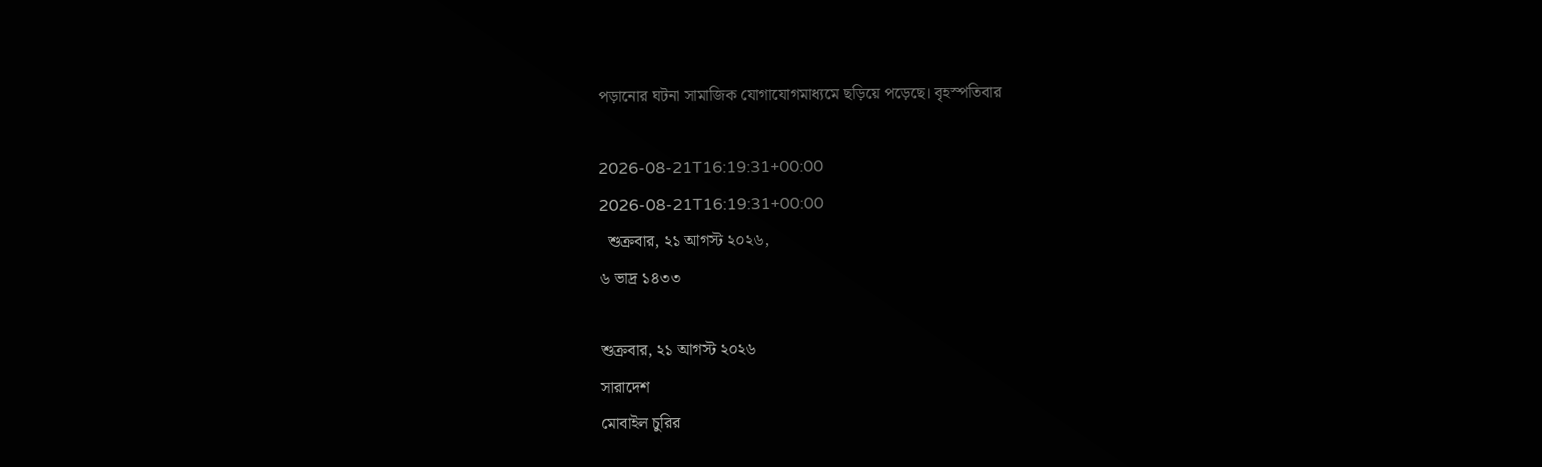পড়ানোর ঘটনা সামাজিক যোগাযোগমাধ্যমে ছড়িয়ে পড়েছে। বৃহস্পতিবার

2026-08-21T16:19:31+00:00
2026-08-21T16:19:31+00:00
  শুক্রবার, ২১ আগস্ট ২০২৬,
৬ ভাদ্র ১৪৩৩

শুক্রবার, ২১ আগস্ট ২০২৬
সারাদেশ
মোবাইল চুরির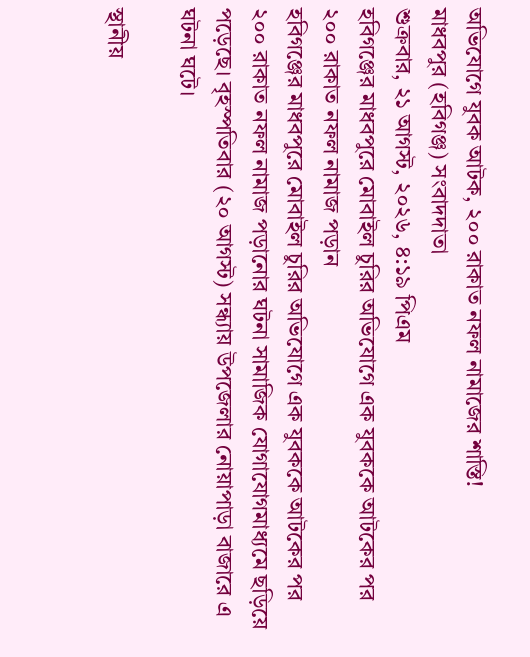অভিযোগে যুবক আটক, ২০০ রাকাত নফল নামাজের শাস্তি!
মাধবপুর (হবিগঞ্জ) সংবাদদাতা
শুক্রবার, ২১ আগস্ট, ২০২৬, ৪:১৯ পিএম
হবিগঞ্জের মাধবপুরে মোবাইল চুরির অভিযোগে এক যুবককে আটকের পর ২০০ রাকাত নফল নামাজ পড়ান
হবিগঞ্জের মাধবপুরে মোবাইল চুরির অভিযোগে এক যুবককে আটকের পর ২০০ রাকাত নফল নামাজ পড়ানোর ঘটনা সামাজিক যোগাযোগমাধ্যমে ছড়িয়ে পড়েছে। বৃহস্পতিবার (২০ আগস্ট) সন্ধ্যায় উপজেলার নোয়াপাড়া বাজারে এ ঘটনা ঘটে।

স্থানীয়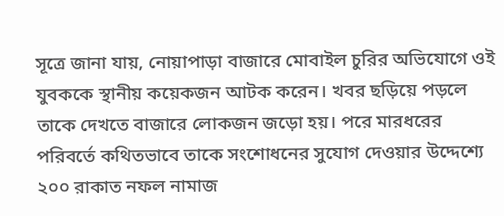সূত্রে জানা যায়, নোয়াপাড়া বাজারে মোবাইল চুরির অভিযোগে ওই যুবককে স্থানীয় কয়েকজন আটক করেন। খবর ছড়িয়ে পড়লে তাকে দেখতে বাজারে লোকজন জড়ো হয়। পরে মারধরের পরিবর্তে কথিতভাবে তাকে সংশোধনের সুযোগ দেওয়ার উদ্দেশ্যে ২০০ রাকাত নফল নামাজ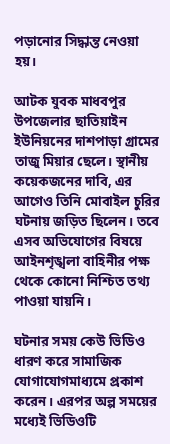পড়ানোর সিদ্ধান্ত নেওয়া হয়।

আটক যুবক মাধবপুর উপজেলার ছাতিয়াইন ইউনিয়নের দাশপাড়া গ্রামের তাজু মিয়ার ছেলে। স্থানীয় কয়েকজনের দাবি, এর আগেও তিনি মোবাইল চুরির ঘটনায় জড়িত ছিলেন। তবে এসব অভিযোগের বিষয়ে আইনশৃঙ্খলা বাহিনীর পক্ষ থেকে কোনো নিশ্চিত তথ্য পাওয়া যায়নি।

ঘটনার সময় কেউ ভিডিও ধারণ করে সামাজিক যোগাযোগমাধ্যমে প্রকাশ করেন। এরপর অল্প সময়ের মধ্যেই ভিডিওটি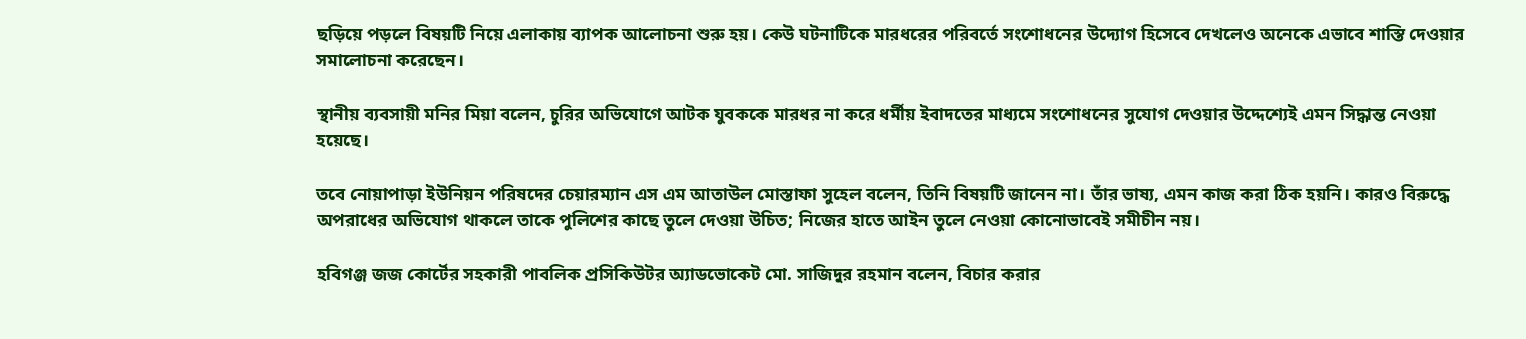ছড়িয়ে পড়লে বিষয়টি নিয়ে এলাকায় ব্যাপক আলোচনা শুরু হয়। কেউ ঘটনাটিকে মারধরের পরিবর্তে সংশোধনের উদ্যোগ হিসেবে দেখলেও অনেকে এভাবে শাস্তি দেওয়ার সমালোচনা করেছেন।

স্থানীয় ব্যবসায়ী মনির মিয়া বলেন, চুরির অভিযোগে আটক যুবককে মারধর না করে ধর্মীয় ইবাদতের মাধ্যমে সংশোধনের সুযোগ দেওয়ার উদ্দেশ্যেই এমন সিদ্ধান্ত নেওয়া হয়েছে।

তবে নোয়াপাড়া ইউনিয়ন পরিষদের চেয়ারম্যান এস এম আতাউল মোস্তাফা সুহেল বলেন, তিনি বিষয়টি জানেন না। তাঁর ভাষ্য, এমন কাজ করা ঠিক হয়নি। কারও বিরুদ্ধে অপরাধের অভিযোগ থাকলে তাকে পুলিশের কাছে তুলে দেওয়া উচিত; নিজের হাতে আইন তুলে নেওয়া কোনোভাবেই সমীচীন নয়।

হবিগঞ্জ জজ কোর্টের সহকারী পাবলিক প্রসিকিউটর অ্যাডভোকেট মো. সাজিদুর রহমান বলেন, বিচার করার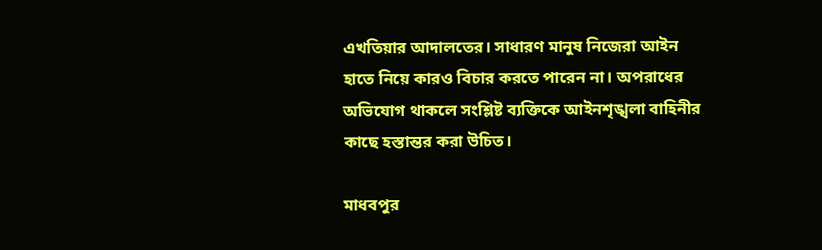এখতিয়ার আদালতের। সাধারণ মানুষ নিজেরা আইন হাতে নিয়ে কারও বিচার করতে পারেন না। অপরাধের অভিযোগ থাকলে সংশ্লিষ্ট ব্যক্তিকে আইনশৃঙ্খলা বাহিনীর কাছে হস্তান্তর করা উচিত।

মাধবপুর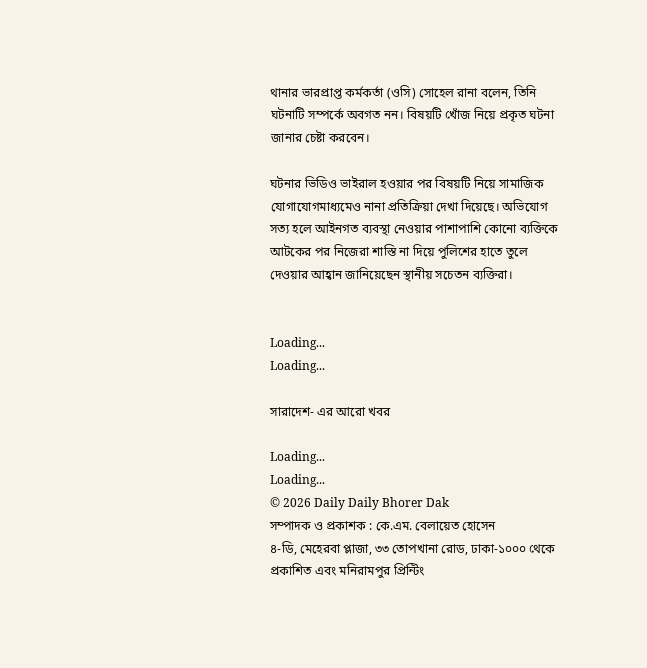থানার ভারপ্রাপ্ত কর্মকর্তা (ওসি) সোহেল রানা বলেন, তিনি ঘটনাটি সম্পর্কে অবগত নন। বিষয়টি খোঁজ নিয়ে প্রকৃত ঘটনা জানার চেষ্টা করবেন।

ঘটনার ভিডিও ভাইরাল হওয়ার পর বিষয়টি নিয়ে সামাজিক যোগাযোগমাধ্যমেও নানা প্রতিক্রিয়া দেখা দিয়েছে। অভিযোগ সত্য হলে আইনগত ব্যবস্থা নেওয়ার পাশাপাশি কোনো ব্যক্তিকে আটকের পর নিজেরা শাস্তি না দিয়ে পুলিশের হাতে তুলে দেওয়ার আহ্বান জানিয়েছেন স্থানীয় সচেতন ব্যক্তিরা।


Loading...
Loading...

সারাদেশ- এর আরো খবর

Loading...
Loading...
© 2026 Daily Daily Bhorer Dak
সম্পাদক ও প্রকাশক : কে.এম. বেলায়েত হোসেন
৪-ডি, মেহেরবা প্লাজা, ৩৩ তোপখানা রোড, ঢাকা-১০০০ থেকে প্রকাশিত এবং মনিরামপুর প্রিন্টিং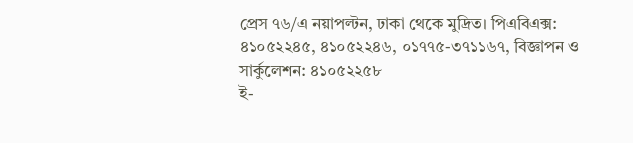প্রেস ৭৬/এ নয়াপল্টন, ঢাকা থেকে মুদ্রিত। পিএবিএক্স: ৪১০৫২২৪৫, ৪১০৫২২৪৬, ০১৭৭৫-৩৭১১৬৭, বিজ্ঞাপন ও সার্কুলেশন: ৪১০৫২২৫৮
ই-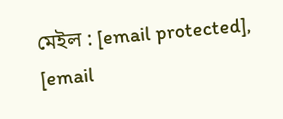মেইল : [email protected], [email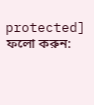protected]
ফলো করুন: